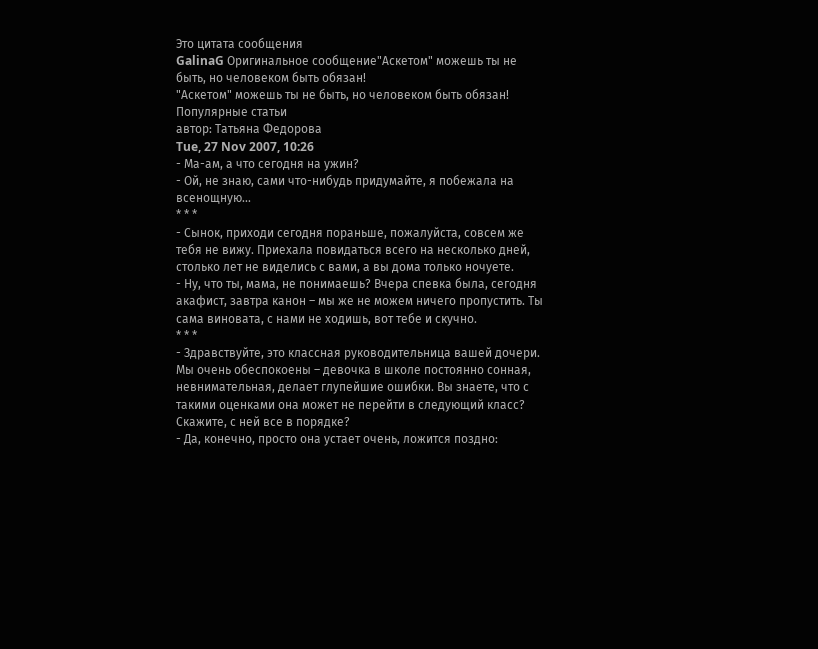Это цитата сообщения
GalinaG Оригинальное сообщение"Аскетом" можешь ты не быть, но человеком быть обязан!
"Аскетом" можешь ты не быть, но человеком быть обязан!
Популярные статьи
автор: Татьяна Федорова
Tue, 27 Nov 2007, 10:26
- Ма-ам, а что сегодня на ужин?
- Ой, не знаю, сами что-нибудь придумайте, я побежала на всенощную...
* * *
- Сынок, приходи сегодня пораньше, пожалуйста, совсем же тебя не вижу. Приехала повидаться всего на несколько дней, столько лет не виделись с вами, а вы дома только ночуете.
- Ну, что ты, мама, не понимаешь? Вчера спевка была, сегодня акафист, завтра канон – мы же не можем ничего пропустить. Ты сама виновата, с нами не ходишь, вот тебе и скучно.
* * *
- Здравствуйте, это классная руководительница вашей дочери. Мы очень обеспокоены – девочка в школе постоянно сонная, невнимательная, делает глупейшие ошибки. Вы знаете, что с такими оценками она может не перейти в следующий класс? Скажите, с ней все в порядке?
- Да, конечно, просто она устает очень, ложится поздно: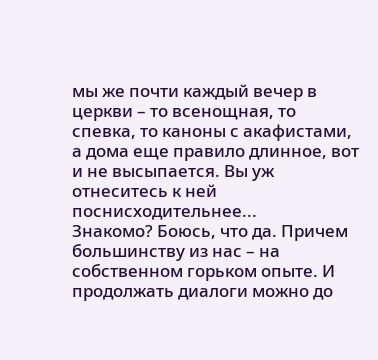мы же почти каждый вечер в церкви – то всенощная, то спевка, то каноны с акафистами, а дома еще правило длинное, вот и не высыпается. Вы уж отнеситесь к ней поснисходительнее...
Знакомо? Боюсь, что да. Причем большинству из нас – на собственном горьком опыте. И продолжать диалоги можно до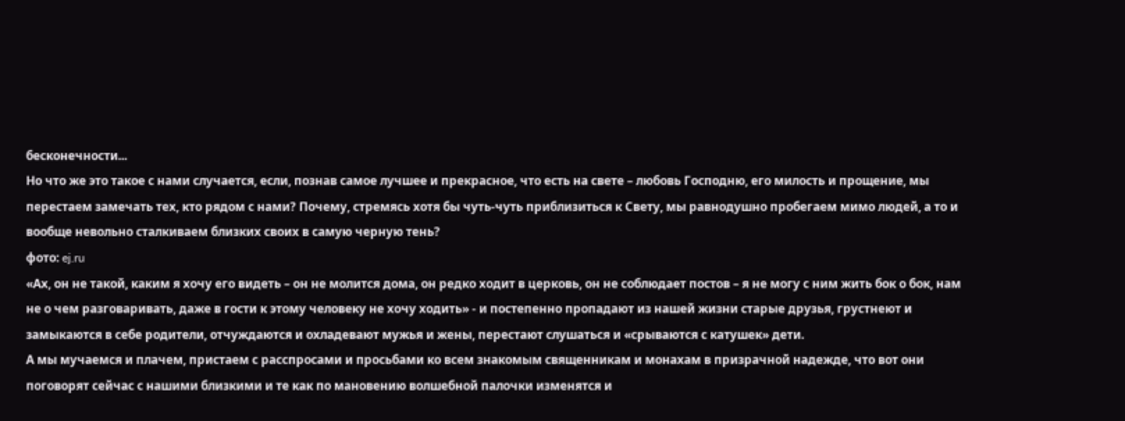бесконечности...
Но что же это такое с нами случается, если, познав самое лучшее и прекрасное, что есть на свете – любовь Господню, его милость и прощение, мы перестаем замечать тех, кто рядом с нами? Почему, стремясь хотя бы чуть-чуть приблизиться к Свету, мы равнодушно пробегаем мимо людей, а то и вообще невольно сталкиваем близких своих в самую черную тень?
фото: ej.ru
«Ах, он не такой, каким я хочу его видеть – он не молится дома, он редко ходит в церковь, он не соблюдает постов – я не могу с ним жить бок о бок, нам не о чем разговаривать, даже в гости к этому человеку не хочу ходить» - и постепенно пропадают из нашей жизни старые друзья, грустнеют и замыкаются в себе родители, отчуждаются и охладевают мужья и жены, перестают слушаться и «срываются с катушек» дети.
А мы мучаемся и плачем, пристаем с расспросами и просьбами ко всем знакомым священникам и монахам в призрачной надежде, что вот они поговорят сейчас с нашими близкими и те как по мановению волшебной палочки изменятся и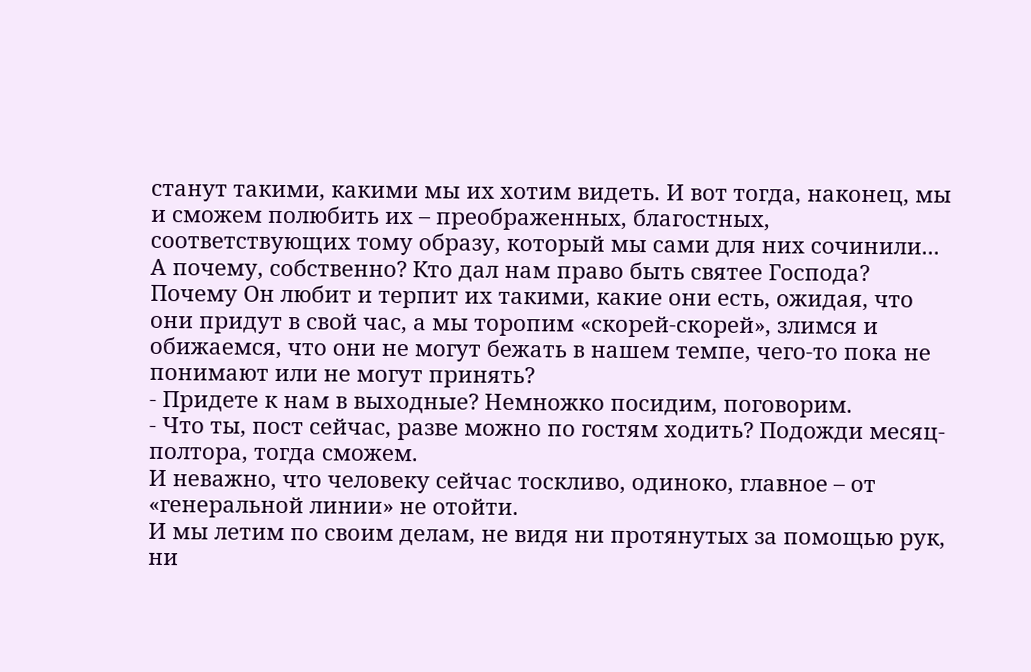станут такими, какими мы их хотим видеть. И вот тогда, наконец, мы и сможем полюбить их – преображенных, благостных, соответствующих тому образу, который мы сами для них сочинили...
А почему, собственно? Кто дал нам право быть святее Господа? Почему Он любит и терпит их такими, какие они есть, ожидая, что они придут в свой час, а мы торопим «скорей-скорей», злимся и обижаемся, что они не могут бежать в нашем темпе, чего-то пока не понимают или не могут принять?
- Придете к нам в выходные? Немножко посидим, поговорим.
- Что ты, пост сейчас, разве можно по гостям ходить? Подожди месяц-полтора, тогда сможем.
И неважно, что человеку сейчас тоскливо, одиноко, главное – от «генеральной линии» не отойти.
И мы летим по своим делам, не видя ни протянутых за помощью рук, ни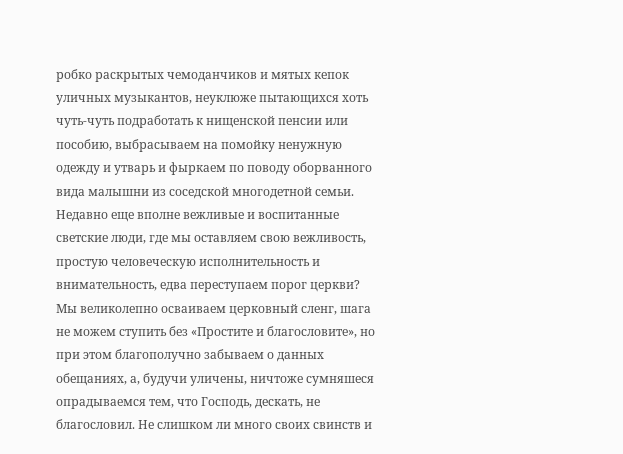робко раскрытых чемоданчиков и мятых кепок уличных музыкантов, неуклюже пытающихся хоть чуть-чуть подработать к нищенской пенсии или пособию, выбрасываем на помойку ненужную одежду и утварь и фыркаем по поводу оборванного вида малышни из соседской многодетной семьи.
Недавно еще вполне вежливые и воспитанные светские люди, где мы оставляем свою вежливость, простую человеческую исполнительность и внимательность, едва переступаем порог церкви? Мы великолепно осваиваем церковный сленг, шага не можем ступить без «Простите и благословите», но при этом благополучно забываем о данных обещаниях, а, будучи уличены, ничтоже сумняшеся опрадываемся тем, что Господь, дескать, не благословил. Не слишком ли много своих свинств и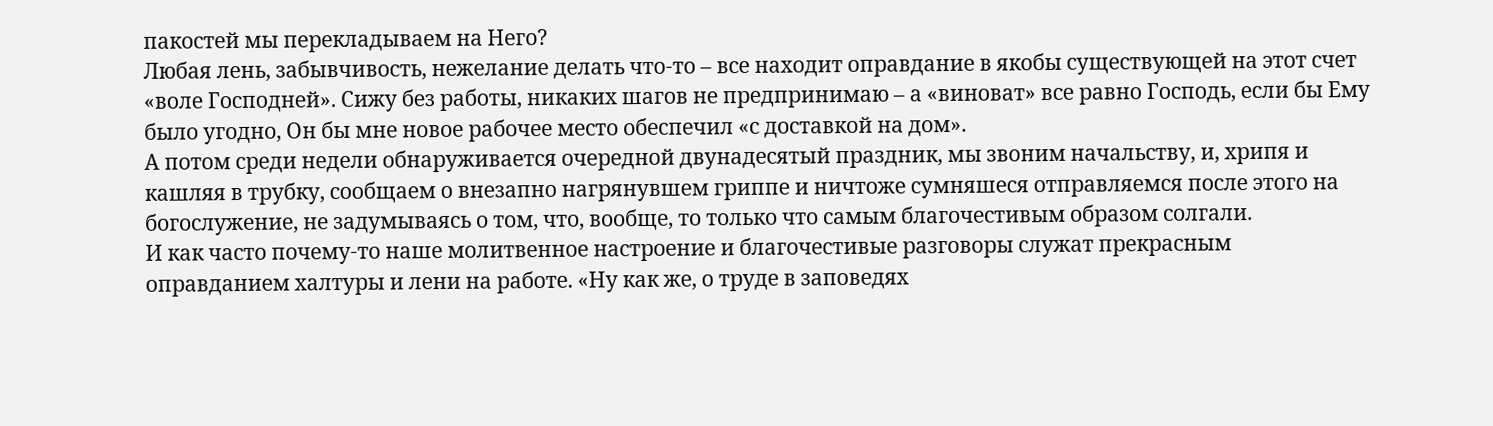пакостей мы перекладываем на Него?
Любая лень, забывчивость, нежелание делать что-то – все находит оправдание в якобы существующей на этот счет «воле Господней». Сижу без работы, никаких шагов не предпринимаю – а «виноват» все равно Господь, если бы Ему было угодно, Он бы мне новое рабочее место обеспечил «с доставкой на дом».
А потом среди недели обнаруживается очередной двунадесятый праздник, мы звоним начальству, и, хрипя и кашляя в трубку, сообщаем о внезапно нагрянувшем гриппе и ничтоже сумняшеся отправляемся после этого на богослужение, не задумываясь о том, что, вообще, то только что самым благочестивым образом солгали.
И как часто почему-то наше молитвенное настроение и благочестивые разговоры служат прекрасным оправданием халтуры и лени на работе. «Ну как же, о труде в заповедях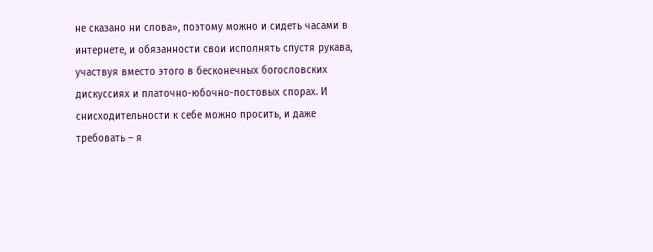не сказано ни слова», поэтому можно и сидеть часами в интернете, и обязанности свои исполнять спустя рукава, участвуя вместо этого в бесконечных богословских дискуссиях и платочно-юбочно-постовых спорах. И снисходительности к себе можно просить, и даже требовать – я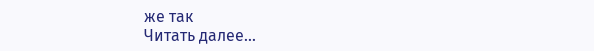же так
Читать далее...